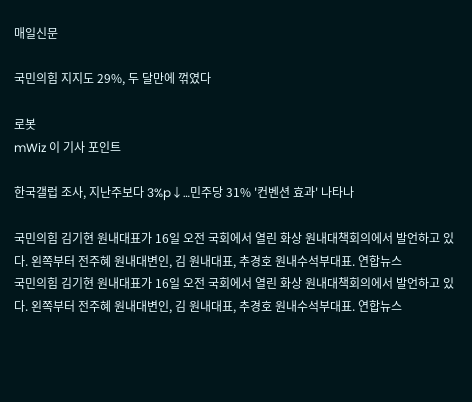매일신문

국민의힘 지지도 29%, 두 달만에 꺾였다

로봇
mWiz 이 기사 포인트

한국갤럽 조사, 지난주보다 3%p↓…민주당 31% '컨벤션 효과' 나타나

국민의힘 김기현 원내대표가 16일 오전 국회에서 열린 화상 원내대책회의에서 발언하고 있다. 왼쪽부터 전주혜 원내대변인, 김 원내대표, 추경호 원내수석부대표. 연합뉴스
국민의힘 김기현 원내대표가 16일 오전 국회에서 열린 화상 원내대책회의에서 발언하고 있다. 왼쪽부터 전주혜 원내대변인, 김 원내대표, 추경호 원내수석부대표. 연합뉴스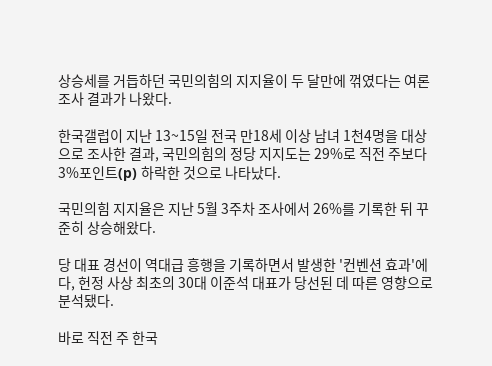상승세를 거듭하던 국민의힘의 지지율이 두 달만에 꺾였다는 여론조사 결과가 나왔다.

한국갤럽이 지난 13~15일 전국 만18세 이상 남녀 1천4명을 대상으로 조사한 결과, 국민의힘의 정당 지지도는 29%로 직전 주보다 3%포인트(p) 하락한 것으로 나타났다.

국민의힘 지지율은 지난 5월 3주차 조사에서 26%를 기록한 뒤 꾸준히 상승해왔다.

당 대표 경선이 역대급 흥행을 기록하면서 발생한 '컨벤션 효과'에다, 헌정 사상 최초의 30대 이준석 대표가 당선된 데 따른 영향으로 분석됐다.

바로 직전 주 한국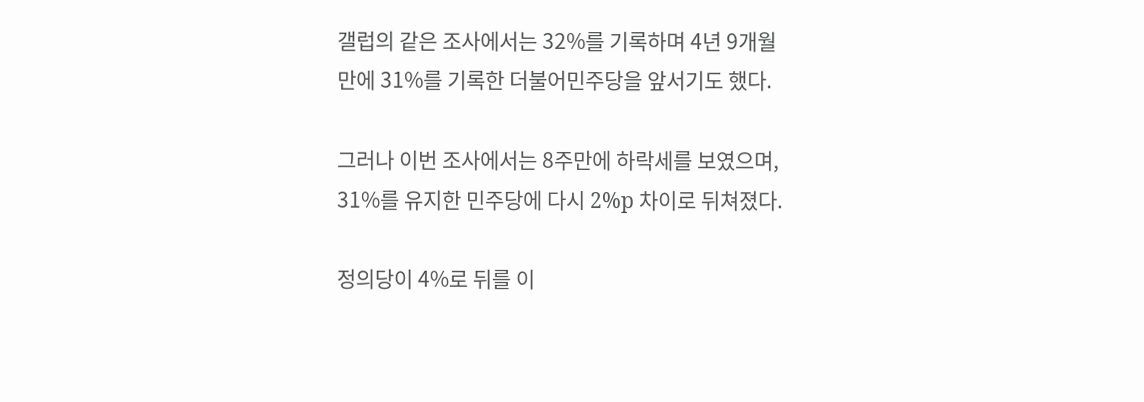갤럽의 같은 조사에서는 32%를 기록하며 4년 9개월만에 31%를 기록한 더불어민주당을 앞서기도 했다.

그러나 이번 조사에서는 8주만에 하락세를 보였으며, 31%를 유지한 민주당에 다시 2%p 차이로 뒤쳐졌다.

정의당이 4%로 뒤를 이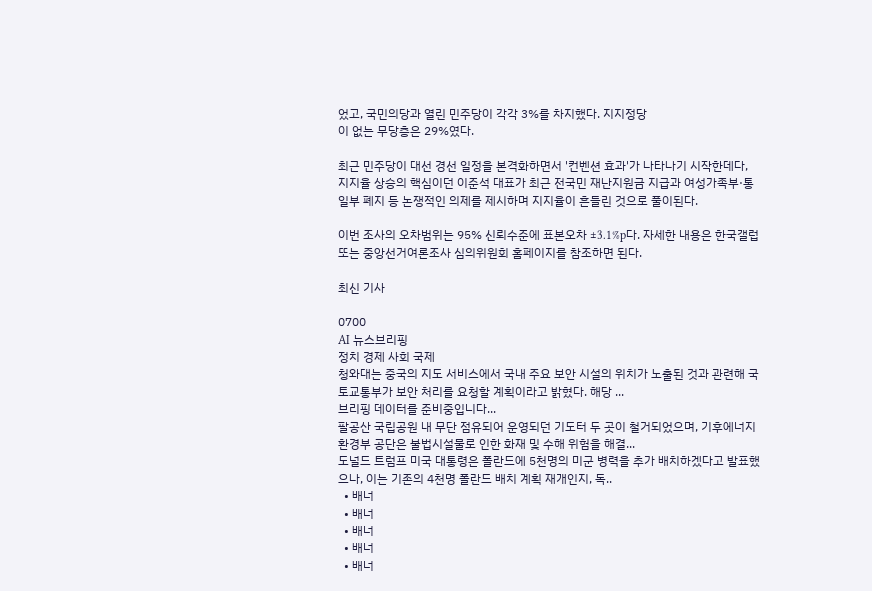었고, 국민의당과 열린 민주당이 각각 3%를 차지했다. 지지정당
이 없는 무당층은 29%였다.

최근 민주당이 대선 경선 일정을 본격화하면서 '컨벤션 효과'가 나타나기 시작한데다, 지지율 상승의 핵심이던 이준석 대표가 최근 전국민 재난지원금 지급과 여성가족부·통일부 폐지 등 논쟁적인 의제를 제시하며 지지율이 흔들린 것으로 풀이된다.

이번 조사의 오차범위는 95% 신뢰수준에 표본오차 ±3.1%p다. 자세한 내용은 한국갤럽 또는 중앙선거여론조사 심의위원회 홈페이지를 참조하면 된다.

최신 기사

0700
AI 뉴스브리핑
정치 경제 사회 국제
청와대는 중국의 지도 서비스에서 국내 주요 보안 시설의 위치가 노출된 것과 관련해 국토교통부가 보안 처리를 요청할 계획이라고 밝혔다. 해당 ...
브리핑 데이터를 준비중입니다...
팔공산 국립공원 내 무단 점유되어 운영되던 기도터 두 곳이 철거되었으며, 기후에너지환경부 공단은 불법시설물로 인한 화재 및 수해 위험을 해결...
도널드 트럼프 미국 대통령은 폴란드에 5천명의 미군 병력을 추가 배치하겠다고 발표했으나, 이는 기존의 4천명 폴란드 배치 계획 재개인지, 독..
  • 배너
  • 배너
  • 배너
  • 배너
  • 배너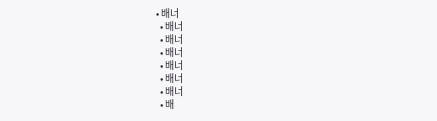• 배너
  • 배너
  • 배너
  • 배너
  • 배너
  • 배너
  • 배너
  • 배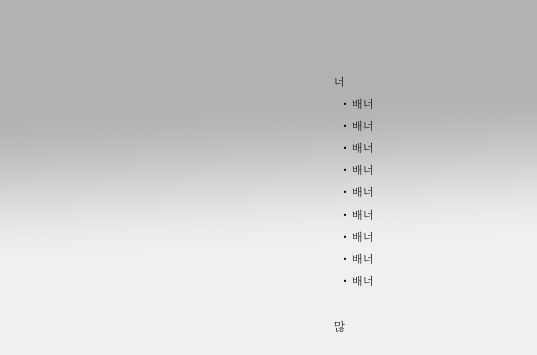너
  • 배너
  • 배너
  • 배너
  • 배너
  • 배너
  • 배너
  • 배너
  • 배너
  • 배너

많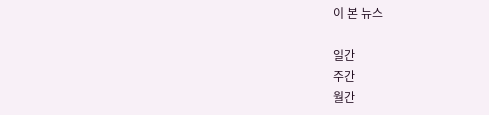이 본 뉴스

일간
주간
월간